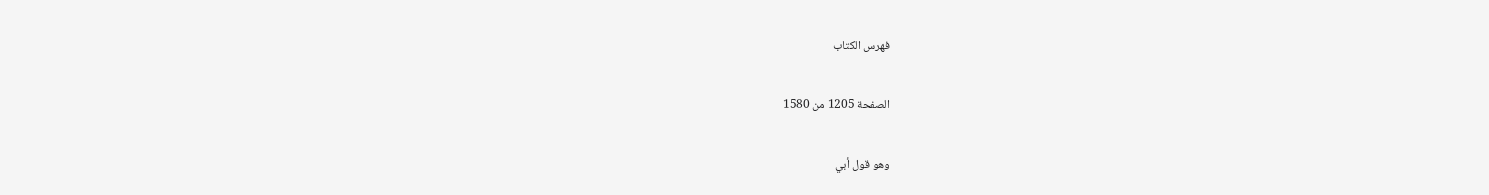فهرس الكتاب

الصفحة 1205 من 1580

وهو قول أبي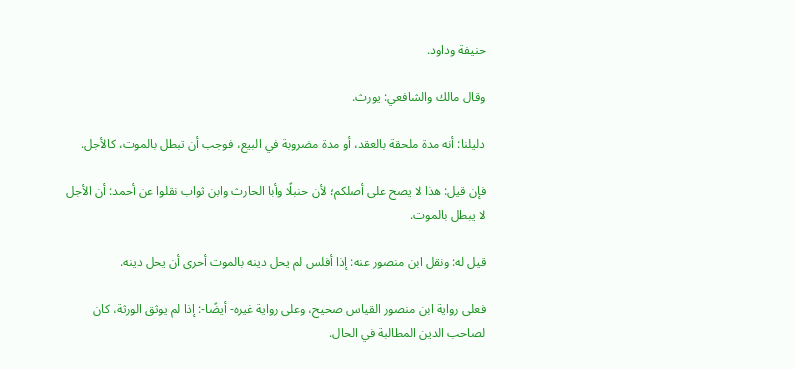حنيفة وداود.

وقال مالك والشافعي: يورث.

دليلنا: أنه مدة ملحقة بالعقد، أو مدة مضروبة في البيع، فوجب أن تبطل بالموت، كالأجل.

فإن قيل: هذا لا يصح على أصلكم؛ لأن حنبلًا وأبا الحارث وابن ثواب نقلوا عن أحمد: أن الأجل لا يبطل بالموت.

قيل له: ونقل ابن منصور عنه: إذا أفلس لم يحل دينه بالموت أحرى أن يحل دينه.

فعلى رواية ابن منصور القياس صحيح، وعلى رواية غيره- أيضًا-: إذا لم يوثق الورثة، كان لصاحب الدين المطالبة في الحال.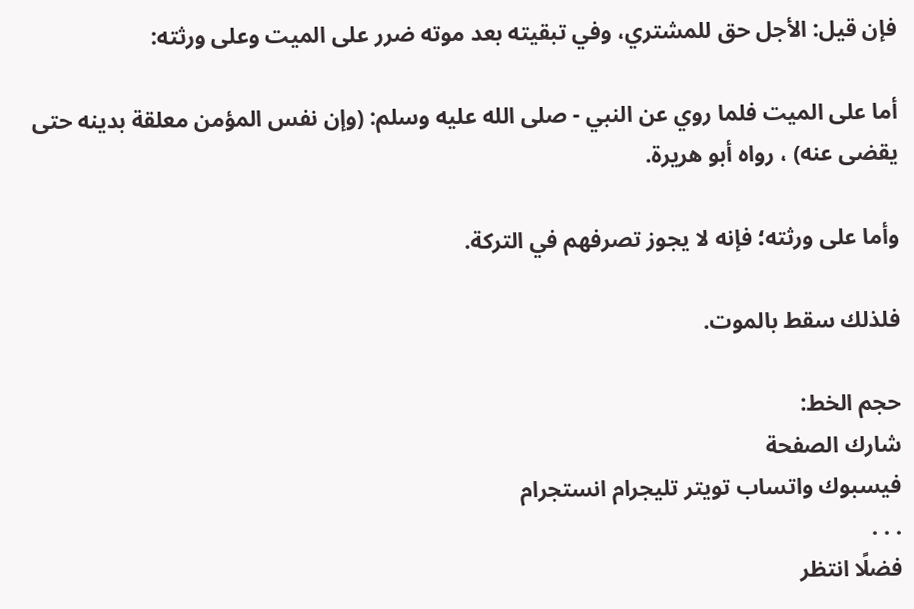فإن قيل: الأجل حق للمشتري، وفي تبقيته بعد موته ضرر على الميت وعلى ورثته:

أما على الميت فلما روي عن النبي - صلى الله عليه وسلم: (وإن نفس المؤمن معلقة بدينه حتى يقضى عنه) ، رواه أبو هريرة.

وأما على ورثته؛ فإنه لا يجوز تصرفهم في التركة.

فلذلك سقط بالموت.

حجم الخط:
شارك الصفحة
فيسبوك واتساب تويتر تليجرام انستجرام
. . .
فضلًا انتظر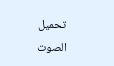تحميل الصوت